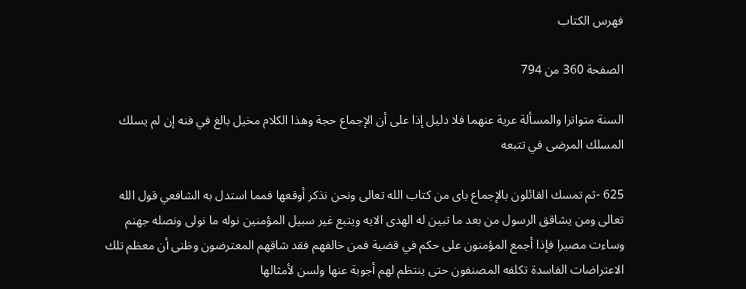فهرس الكتاب

الصفحة 360 من 794

السنة متواترا والمسألة عرية عنهما فلا دليل إذا على أن الإجماع حجة وهذا الكلام مخيل بالغ في فنه إن لم يسلك المسلك المرضى في تتبعه

625 -ثم تمسك القائلون بالإجماع باى من كتاب الله تعالى ونحن نذكر أوقعها فمما استدل به الشافعي قول الله تعالى ومن يشاقق الرسول من بعد ما تبين له الهدى الايه ويتبع غير سبيل المؤمنين نوله ما نولى ونصله جهنم وساءت مصيرا فإذا أجمع المؤمنون على حكم في قضية فمن خالفهم فقد شاقهم المعترضون وظنى أن معظم تلك الاعتراضات الفاسدة تكلفه المصنفون حتى ينتظم لهم أجوبة عنها ولسن لأمثالها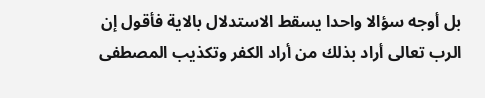بل أوجه سؤالا واحدا يسقط الاستدلال بالاية فأقول إن الرب تعالى أراد بذلك من أراد الكفر وتكذيب المصطفى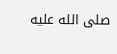صلى الله عليه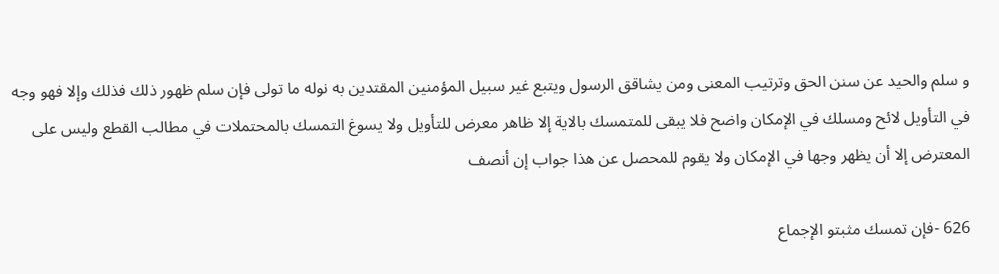و سلم والحيد عن سنن الحق وترتيب المعنى ومن يشاقق الرسول ويتبع غير سبيل المؤمنين المقتدين به نوله ما تولى فإن سلم ظهور ذلك فذلك وإلا فهو وجه في التأويل لائح ومسلك في الإمكان واضح فلا يبقى للمتمسك بالاية إلا ظاهر معرض للتأويل ولا يسوغ التمسك بالمحتملات في مطالب القطع وليس على المعترض إلا أن يظهر وجها في الإمكان ولا يقوم للمحصل عن هذا جواب إن أنصف

626 -فإن تمسك مثبتو الإجماع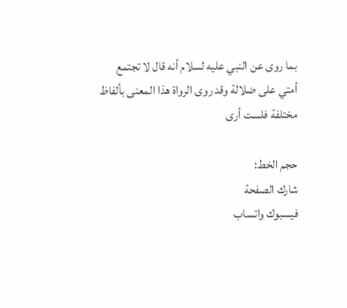بما روى عن النبي عليه لسلام أنه قال لا تجتمع أمتي على ضلالة وقد روى الرواة هذا المعنى بألفاظ مختلفة فلست أرى

حجم الخط:
شارك الصفحة
فيسبوك واتساب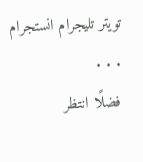تويتر تليجرام انستجرام
. . .
فضلًا انتظر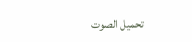تحميل الصوت